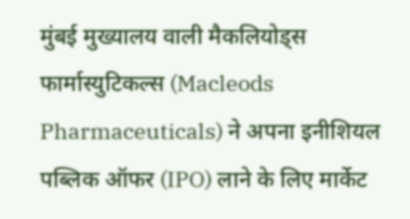मुंबई मुख्यालय वाली मैकलियोड्स फार्मास्युटिकल्स (Macleods Pharmaceuticals) ने अपना इनीशियल पब्लिक ऑफर (IPO) लाने के लिए मार्केट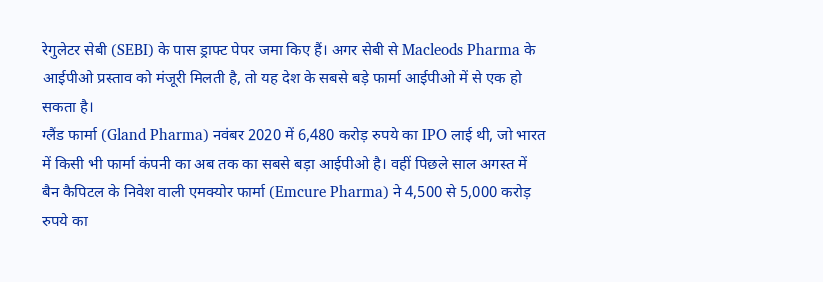रेगुलेटर सेबी (SEBI) के पास ड्राफ्ट पेपर जमा किए हैं। अगर सेबी से Macleods Pharma के आईपीओ प्रस्ताव को मंजूरी मिलती है, तो यह देश के सबसे बड़े फार्मा आईपीओ में से एक हो सकता है।
ग्लैंड फार्मा (Gland Pharma) नवंबर 2020 में 6,480 करोड़ रुपये का IPO लाई थी, जो भारत में किसी भी फार्मा कंपनी का अब तक का सबसे बड़ा आईपीओ है। वहीं पिछले साल अगस्त में बैन कैपिटल के निवेश वाली एमक्योर फार्मा (Emcure Pharma) ने 4,500 से 5,000 करोड़ रुपये का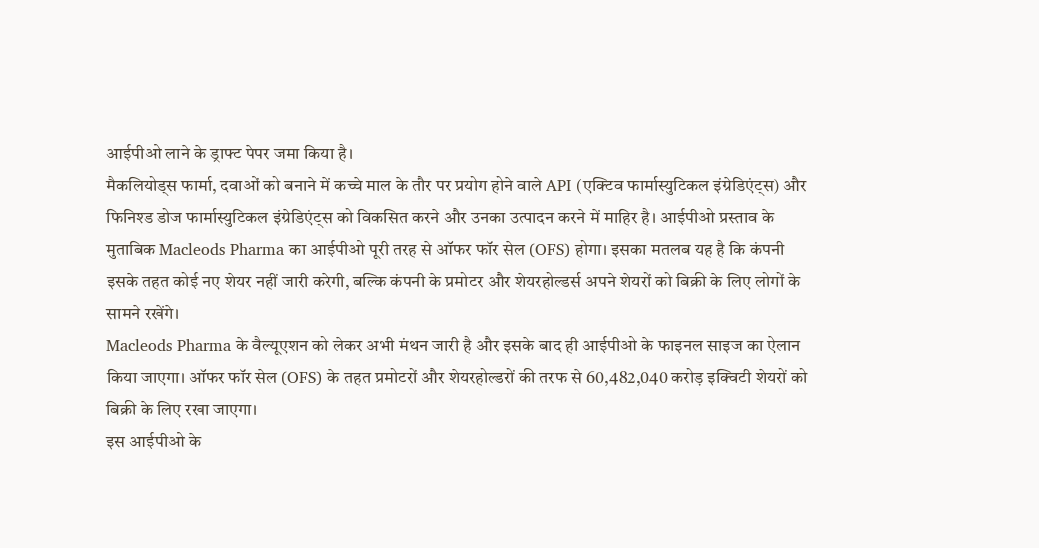आईपीओ लाने के ड्राफ्ट पेपर जमा किया है।
मैकलियोड्स फार्मा, दवाओं को बनाने में कच्चे माल के तौर पर प्रयोग होने वाले API (एक्टिव फार्मास्युटिकल इंग्रेडिएंट्स) और फिनिश्ड डोज फार्मास्युटिकल इंग्रेडिएंट्स को विकसित करने और उनका उत्पादन करने में माहिर है। आईपीओ प्रस्ताव के मुताबिक Macleods Pharma का आईपीओ पूरी तरह से ऑफर फॉर सेल (OFS) होगा। इसका मतलब यह है कि कंपनी इसके तहत कोई नए शेयर नहीं जारी करेगी, बल्कि कंपनी के प्रमोटर और शेयरहोल्डर्स अपने शेयरों को बिक्री के लिए लोगों के सामने रखेंगे।
Macleods Pharma के वैल्यूएशन को लेकर अभी मंथन जारी है और इसके बाद ही आईपीओ के फाइनल साइज का ऐलान किया जाएगा। ऑफर फॉर सेल (OFS) के तहत प्रमोटरों और शेयरहोल्डरों की तरफ से 60,482,040 करोड़ इक्विटी शेयरों को बिक्री के लिए रखा जाएगा।
इस आईपीओ के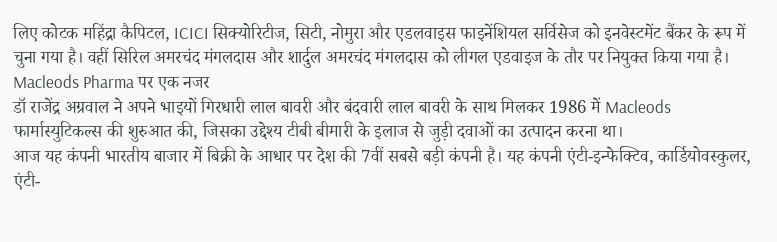लिए कोटक महिंद्रा कैपिटल, ICICI सिक्योरिटीज, सिटी, नोमुरा और एडलवाइस फाइनेंशियल सर्विसेज को इनवेस्टमेंट बैंकर के रूप में चुना गया है। वहीं सिरिल अमरचंद मंगलदास और शार्दुल अमरचंद मंगलदास को लीगल एडवाइज के तौर पर नियुक्त किया गया है।
Macleods Pharma पर एक नजर
डॉ राजेंद्र अग्रवाल ने अपने भाइयों गिरधारी लाल बावरी और बंदवारी लाल बावरी के साथ मिलकर 1986 में Macleods फार्मास्युटिकल्स की शुरुआत की, जिसका उद्देश्य टीबी बीमारी के इलाज से जुड़ी दवाओं का उत्पादन करना था।
आज यह कंपनी भारतीय बाजार में बिक्री के आधार पर देश की 7वीं सबसे बड़ी कंपनी है। यह कंपनी एंटी-इन्फेक्टिव, कार्डियोवस्कुलर, एंटी-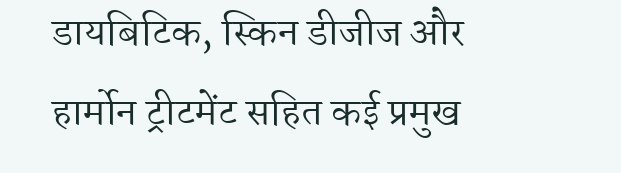डायबिटिक, स्किन डीजीज और हार्मोन ट्रीटमेंट सहित कई प्रमुख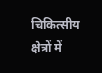चिकित्सीय क्षेत्रों में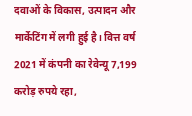दवाओं के विकास, उत्पादन और मार्केटिंग में लगी हुई है। वित्त वर्ष 2021 में कंपनी का रेवेन्यू 7,199 करोड़ रुपये रहा,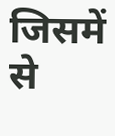जिसमें से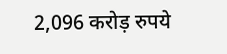2,096 करोड़ रुपये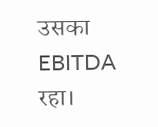उसका EBITDA रहा।